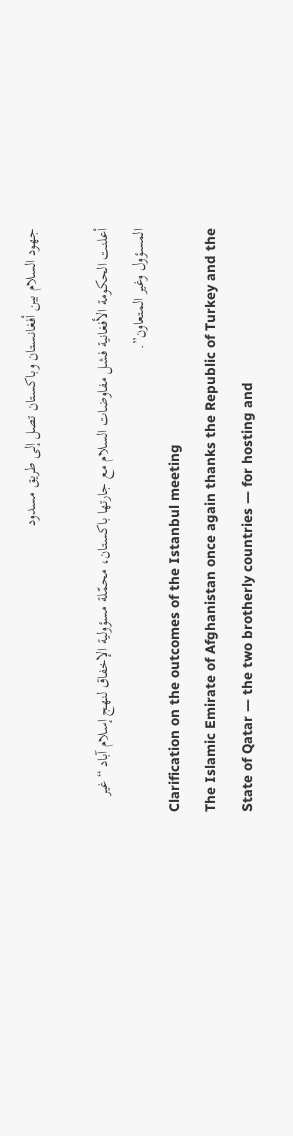جهود السلام بين أفغانستان وباكستان تصل إلى طريق مسدود

أعلنت الحكومة الأفغانية فشل مفاوضات السلام مع جارتها باكستان، محمّلة مسؤولية الإخفاق لنهج إسلام آباد “غير المسؤول وغير المتعاون”.
Clarification on the outcomes of the Istanbul meeting
The Islamic Emirate of Afghanistan once again thanks the Republic of Turkey and the State of Qatar — the two brotherly countries — for hosting and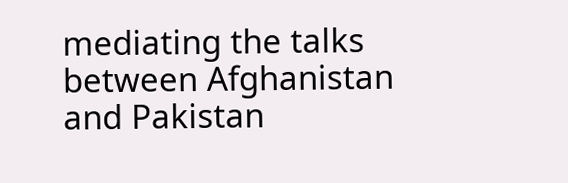mediating the talks between Afghanistan and Pakistan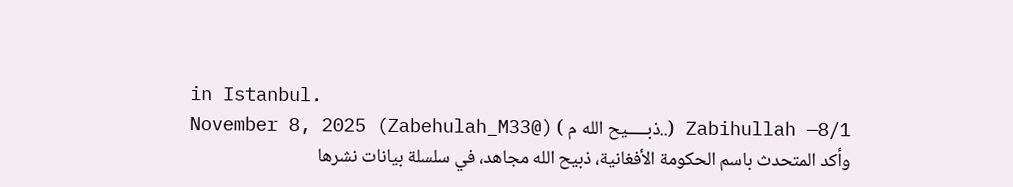in Istanbul.
8/1— Zabihullah (..ذبـــــیح الله م ) (@Zabehulah_M33) November 8, 2025
وأكد المتحدث باسم الحكومة الأفغانية، ذبيح الله مجاهد، في سلسلة بيانات نشرها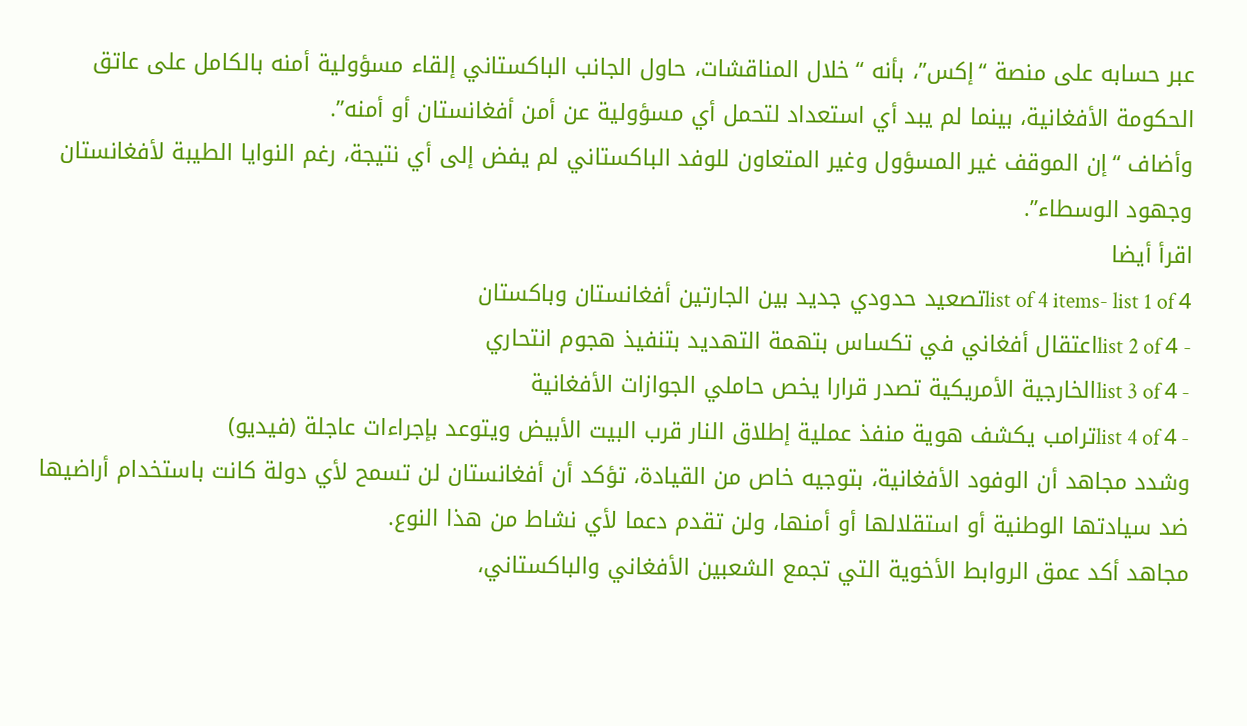عبر حسابه على منصة “إكس”، بأنه “خلال المناقشات، حاول الجانب الباكستاني إلقاء مسؤولية أمنه بالكامل على عاتق الحكومة الأفغانية، بينما لم يبد أي استعداد لتحمل أي مسؤولية عن أمن أفغانستان أو أمنه”.
وأضاف “إن الموقف غير المسؤول وغير المتعاون للوفد الباكستاني لم يفض إلى أي نتيجة، رغم النوايا الطيبة لأفغانستان وجهود الوسطاء”.
اقرأ أيضا
list of 4 items- list 1 of 4تصعيد حدودي جديد بين الجارتين أفغانستان وباكستان
- list 2 of 4اعتقال أفغاني في تكساس بتهمة التهديد بتنفيذ هجوم انتحاري
- list 3 of 4الخارجية الأمريكية تصدر قرارا يخص حاملي الجوازات الأفغانية
- list 4 of 4ترامب يكشف هوية منفذ عملية إطلاق النار قرب البيت الأبيض ويتوعد بإجراءات عاجلة (فيديو)
وشدد مجاهد أن الوفود الأفغانية، بتوجيه خاص من القيادة، تؤكد أن أفغانستان لن تسمح لأي دولة كانت باستخدام أراضيها ضد سيادتها الوطنية أو استقلالها أو أمنها، ولن تقدم دعما لأي نشاط من هذا النوع.
مجاهد أكد عمق الروابط الأخوية التي تجمع الشعبين الأفغاني والباكستاني،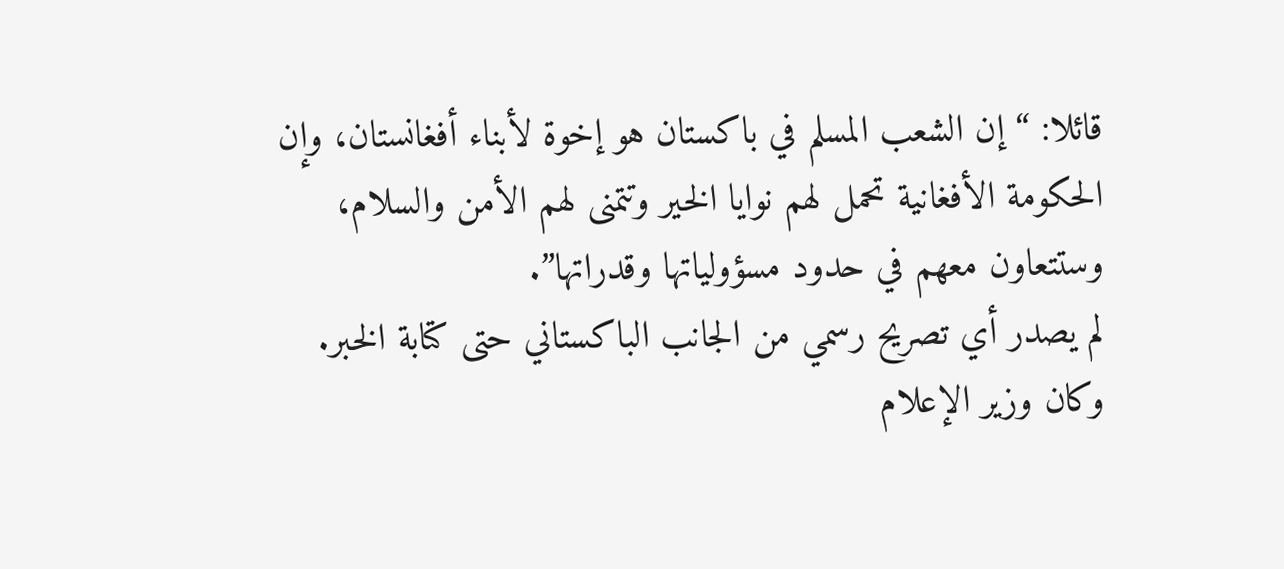قائلا: “إن الشعب المسلم في باكستان هو إخوة لأبناء أفغانستان، وإن الحكومة الأفغانية تحمل لهم نوايا الخير وتتمنى لهم الأمن والسلام، وستتعاون معهم في حدود مسؤولياتها وقدراتها”.
لم يصدر أي تصريح رسمي من الجانب الباكستاني حتى كتابة الخبر.
وكان وزير الإعلام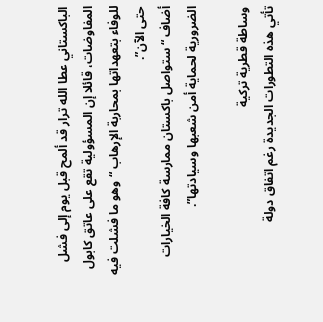الباكستاني عطا الله ترار قد ألمح قبل يوم إلى فشل المفاوضات، قائلا إن المسؤولية تقع على عاتق كابول للوفاء بتعهداتها بمحاربة الإرهاب “وهو ما فشلت فيه حتى الآن”.
أضاف “ستواصل باكستان ممارسة كافة الخيارات الضرورية لحماية أمن شعبها وسيادتها”.

وساطة قطرية تركية
تأتي هذه التطورات الجديدة رغم اتفاق دولة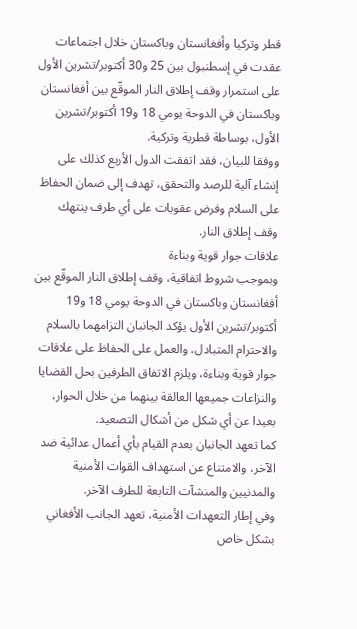قطر وتركيا وأفغانستان وباكستان خلال اجتماعات عقدت في إسطنبول بين 25 و30 أكتوبر/تشرين الأول على استمرار وقف إطلاق النار الموقّع بين أفغانستان وباكستان في الدوحة يومي 18 و19 أكتوبر/تشرين الأول، بوساطة قطرية وتركية.
ووفقا للبيان، فقد اتفقت الدول الأربع كذلك على إنشاء آلية للرصد والتحقق، تهدف إلى ضمان الحفاظ على السلام وفرض عقوبات على أي طرف ينتهك وقف إطلاق النار.
علاقات جوار قوية وبناءة
وبموجب شروط اتفاقية، وقف إطلاق النار الموقّع بين أفغانستان وباكستان في الدوحة يومي 18 و19 أكتوبر/تشرين الأول يؤكد الجانبان التزامهما بالسلام والاحترام المتبادل، والعمل على الحفاظ على علاقات جوار قوية وبناءة، ويلزم الاتفاق الطرفين بحل القضايا والنزاعات جميعها العالقة بينهما من خلال الحوار، بعيدا عن أي شكل من أشكال التصعيد.
كما تعهد الجانبان بعدم القيام بأي أعمال عدائية ضد الآخر، والامتناع عن استهداف القوات الأمنية والمدنيين والمنشآت التابعة للطرف الآخر.
وفي إطار التعهدات الأمنية، تعهد الجانب الأفغاني بشكل خاص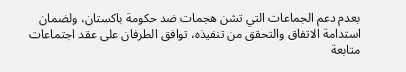بعدم دعم الجماعات التي تشن هجمات ضد حكومة باكستان، ولضمان استدامة الاتفاق والتحقق من تنفيذه، توافق الطرفان على عقد اجتماعات متابعة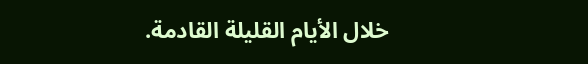خلال الأيام القليلة القادمة.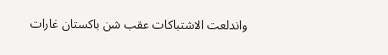واندلعت الاشتباكات عقب شن باكستان غارات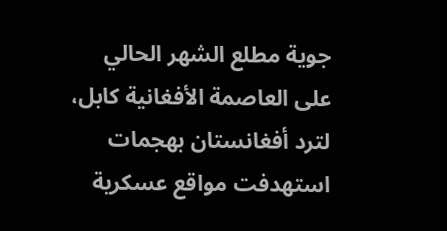جوية مطلع الشهر الحالي على العاصمة الأفغانية كابل، لترد أفغانستان بهجمات استهدفت مواقع عسكرية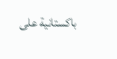باكستانية على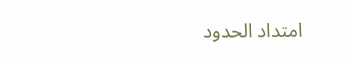امتداد الحدود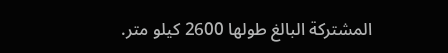المشتركة البالغ طولها 2600 كيلو متر.